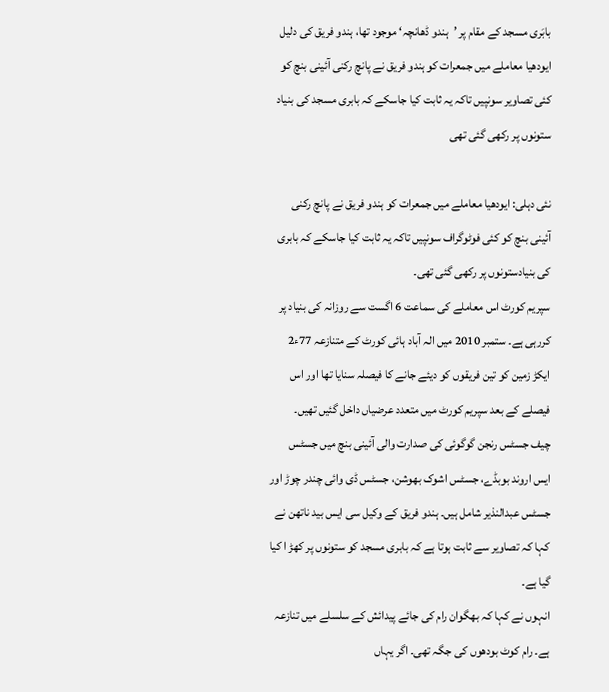بابَری مسجد کے مقام پر ’ہندو ڈھانچہ‘ موجود تھا، ہندو فریق کی دلیل
ایودھیا معاملے میں جمعرات کو ہندو فریق نے پانچ رکنی آئینی بنچ کو کئی تصاویر سونپیں تاکہ یہ ثابت کیا جاسکے کہ بابری مسجد کی بنیاد ستونوں پر رکھی گئی تھی

نئی دہلی: ایودھیا معاملے میں جمعرات کو ہندو فریق نے پانچ رکنی آئینی بنچ کو کئی فوٹوگراف سونپیں تاکہ یہ ثابت کیا جاسکے کہ بابری کی بنیادستونوں پر رکھی گئی تھی۔
سپریم کورٹ اس معاملے کی سماعت 6 اگست سے روزانہ کی بنیاد پر کررہی ہے۔ ستمبر 2010 میں الہ آباد ہائی کورٹ کے متنازعہ 77ء2 ایکڑ زمین کو تین فریقوں کو دیئے جانے کا فیصلہ سنایا تھا اور اس فیصلے کے بعد سپریم کورٹ میں متعدد عرضیاں داخل گئیں تھیں۔
چیف جسٹس رنجن گوگوئی کی صدارت والی آئینی بنچ میں جسٹس ایس اروند بوبڈے، جسٹس اشوک بھوشن، جسٹس ڈی وائی چندر چوڑ اور جسٹس عبدالنذیر شامل ہیں۔ ہندو فریق کے وکیل سی ایس بید ناتھن نے کہا کہ تصاویر سے ثابت ہوتا ہے کہ بابری مسجد کو ستونوں پر کھڑ ا کیا گیا ہے۔
انہوں نے کہا کہ بھگوان رام کی جائے پیدائش کے سلسلے میں تنازعہ ہے۔ رام کوٹ بودھوں کی جگہ تھی۔ اگر یہاں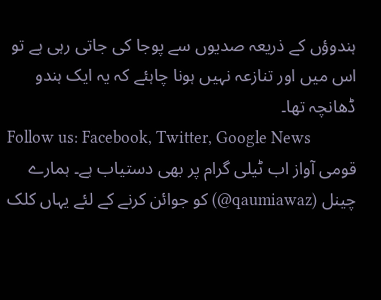ہندوؤں کے ذریعہ صدیوں سے پوجا کی جاتی رہی ہے تو اس میں اور تنازعہ نہیں ہونا چاہئے کہ یہ ایک ہندو ڈھانچہ تھا۔
Follow us: Facebook, Twitter, Google News
قومی آواز اب ٹیلی گرام پر بھی دستیاب ہے۔ ہمارے چینل (qaumiawaz@) کو جوائن کرنے کے لئے یہاں کلک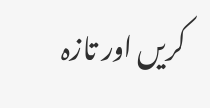کریں اور تازہ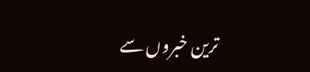ترین خبروں سے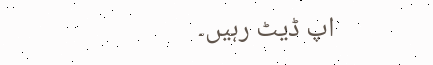اپ ڈیٹ رہیں۔